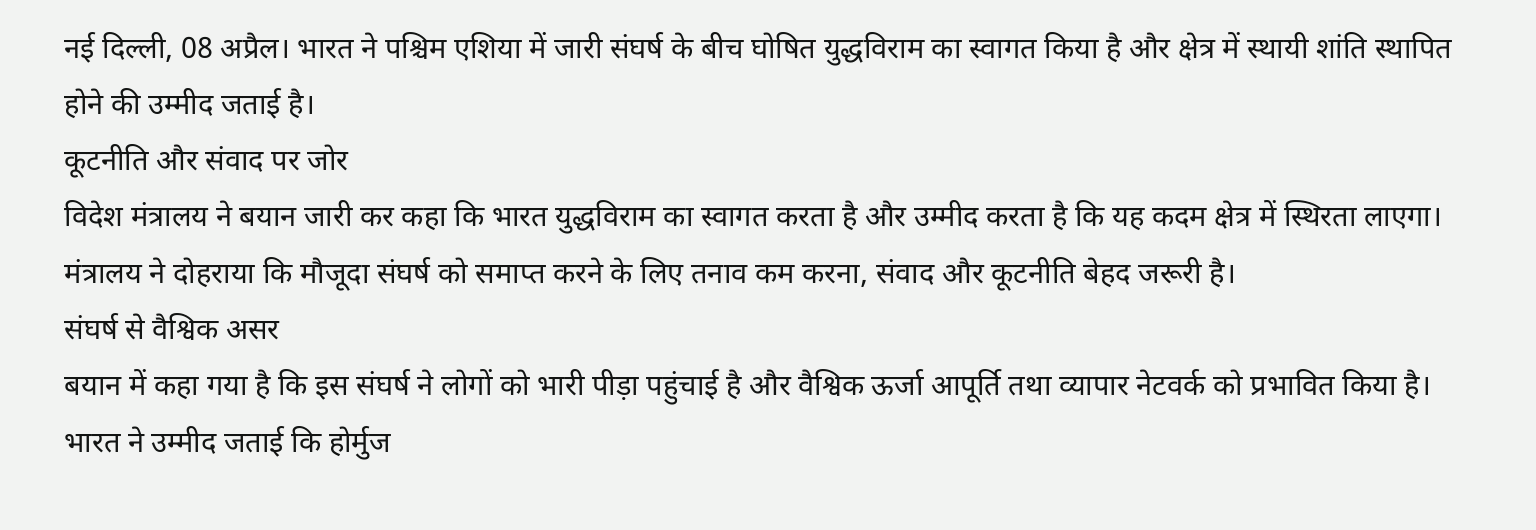नई दिल्ली, 08 अप्रैल। भारत ने पश्चिम एशिया में जारी संघर्ष के बीच घोषित युद्धविराम का स्वागत किया है और क्षेत्र में स्थायी शांति स्थापित होने की उम्मीद जताई है।
कूटनीति और संवाद पर जोर
विदेश मंत्रालय ने बयान जारी कर कहा कि भारत युद्धविराम का स्वागत करता है और उम्मीद करता है कि यह कदम क्षेत्र में स्थिरता लाएगा। मंत्रालय ने दोहराया कि मौजूदा संघर्ष को समाप्त करने के लिए तनाव कम करना, संवाद और कूटनीति बेहद जरूरी है।
संघर्ष से वैश्विक असर
बयान में कहा गया है कि इस संघर्ष ने लोगों को भारी पीड़ा पहुंचाई है और वैश्विक ऊर्जा आपूर्ति तथा व्यापार नेटवर्क को प्रभावित किया है। भारत ने उम्मीद जताई कि होर्मुज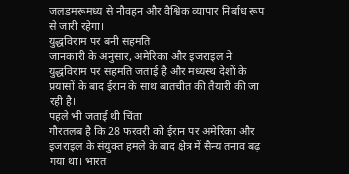जलडमरूमध्य से नौवहन और वैश्विक व्यापार निर्बाध रूप से जारी रहेगा।
युद्धविराम पर बनी सहमति
जानकारी के अनुसार, अमेरिका और इजराइल ने युद्धविराम पर सहमति जताई है और मध्यस्थ देशों के प्रयासों के बाद ईरान के साथ बातचीत की तैयारी की जा रही है।
पहले भी जताई थी चिंता
गौरतलब है कि 28 फरवरी को ईरान पर अमेरिका और इजराइल के संयुक्त हमले के बाद क्षेत्र में सैन्य तनाव बढ़ गया था। भारत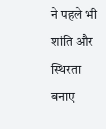ने पहले भी शांति और स्थिरता बनाए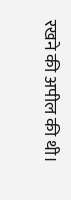रखने की अपील की थी।